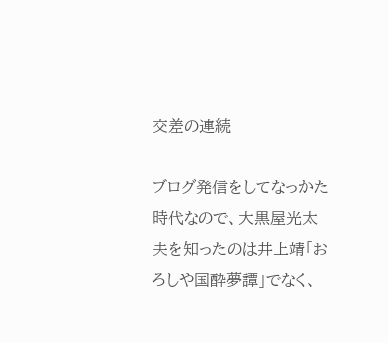交差の連続

ブログ発信をしてなっかた時代なので、大黒屋光太夫を知ったのは井上靖「おろしや国酔夢譚」でなく、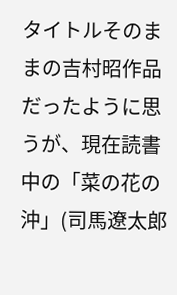タイトルそのままの吉村昭作品だったように思うが、現在読書中の「菜の花の沖」(司馬遼太郎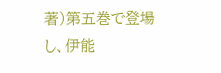著)第五巻で登場し、伊能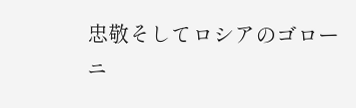忠敬そしてロシアのゴローニ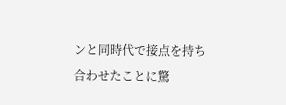ンと同時代で接点を持ち合わせたことに驚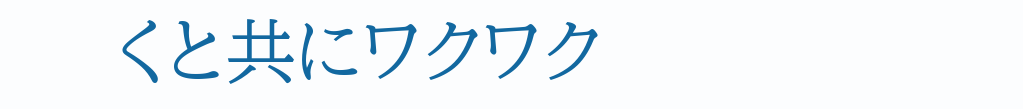くと共にワクワク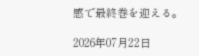感で最終巻を迎える。

2026年07月22日